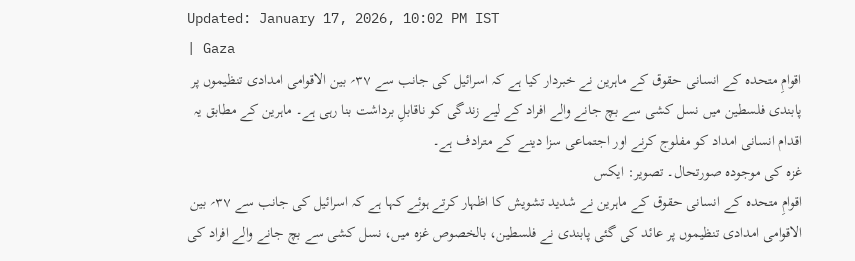Updated: January 17, 2026, 10:02 PM IST
| Gaza
اقوامِ متحدہ کے انسانی حقوق کے ماہرین نے خبردار کیا ہے کہ اسرائیل کی جانب سے ۳۷؍ بین الاقوامی امدادی تنظیموں پر پابندی فلسطین میں نسل کشی سے بچ جانے والے افراد کے لیے زندگی کو ناقابلِ برداشت بنا رہی ہے۔ ماہرین کے مطابق یہ اقدام انسانی امداد کو مفلوج کرنے اور اجتماعی سزا دینے کے مترادف ہے۔
غزہ کی موجودہ صورتحال۔ تصویر: ایکس
اقوامِ متحدہ کے انسانی حقوق کے ماہرین نے شدید تشویش کا اظہار کرتے ہوئے کہا ہے کہ اسرائیل کی جانب سے ۳۷؍ بین الاقوامی امدادی تنظیموں پر عائد کی گئی پابندی نے فلسطین، بالخصوص غزہ میں، نسل کشی سے بچ جانے والے افراد کی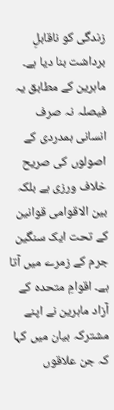زندگی کو ناقابلِ برداشت بنا دیا ہے۔ ماہرین کے مطابق یہ فیصلہ نہ صرف انسانی ہمدردی کے اصولوں کی صریح خلاف ورزی ہے بلکہ بین الاقوامی قوانین کے تحت ایک سنگین جرم کے زمرے میں آتا ہے۔ اقوامِ متحدہ کے آزاد ماہرین نے اپنے مشترکہ بیان میں کہا کہ جن علاقوں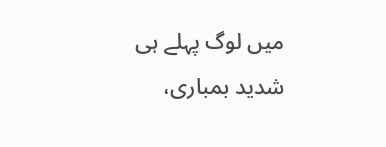میں لوگ پہلے ہی شدید بمباری،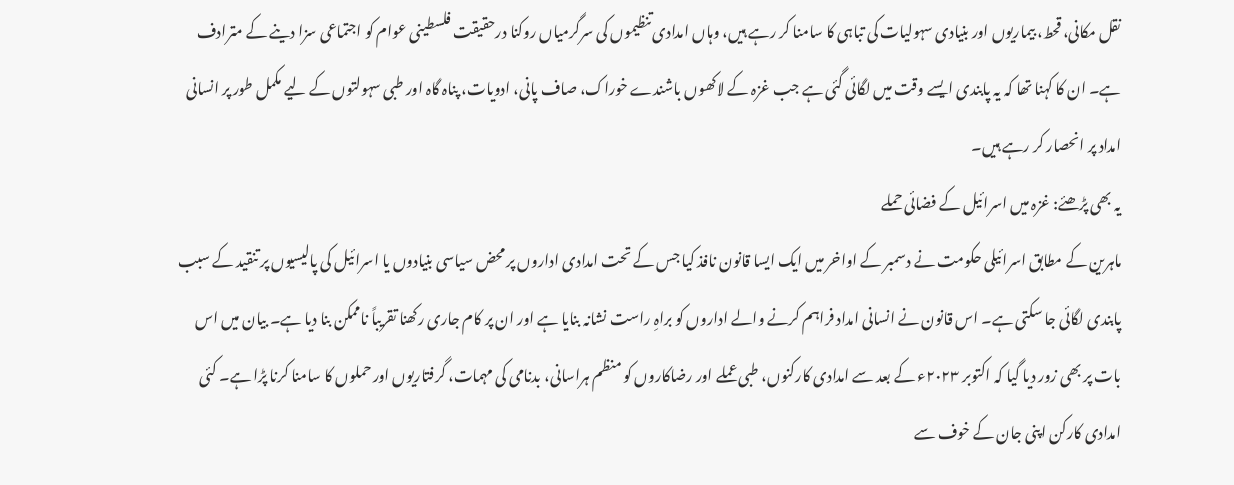نقل مکانی، قحط، بیماریوں اور بنیادی سہولیات کی تباہی کا سامنا کر رہے ہیں، وہاں امدادی تنظیموں کی سرگرمیاں روکنا درحقیقت فلسطینی عوام کو اجتماعی سزا دینے کے مترادف ہے۔ ان کا کہنا تھا کہ یہ پابندی ایسے وقت میں لگائی گئی ہے جب غزہ کے لاکھوں باشندے خوراک، صاف پانی، ادویات، پناہ گاہ اور طبی سہولتوں کے لیے مکمل طور پر انسانی امداد پر انحصار کر رہے ہیں۔
یہ بھی پڑھئے: غزہ میں اسرائیل کے فضائی حملے
ماہرین کے مطابق اسرائیلی حکومت نے دسمبر کے اواخر میں ایک ایسا قانون نافذ کیا جس کے تحت امدادی اداروں پر محض سیاسی بنیادوں یا اسرائیل کی پالیسیوں پر تنقید کے سبب پابندی لگائی جا سکتی ہے۔ اس قانون نے انسانی امداد فراہم کرنے والے اداروں کو براہِ راست نشانہ بنایا ہے اور ان پر کام جاری رکھنا تقریباً ناممکن بنا دیا ہے۔ بیان میں اس بات پر بھی زور دیا گیا کہ اکتوبر ۲۰۲۳ء کے بعد سے امدادی کارکنوں، طبی عملے اور رضاکاروں کو منظم ہراسانی، بدنامی کی مہمات، گرفتاریوں اور حملوں کا سامنا کرنا پڑا ہے۔ کئی امدادی کارکن اپنی جان کے خوف سے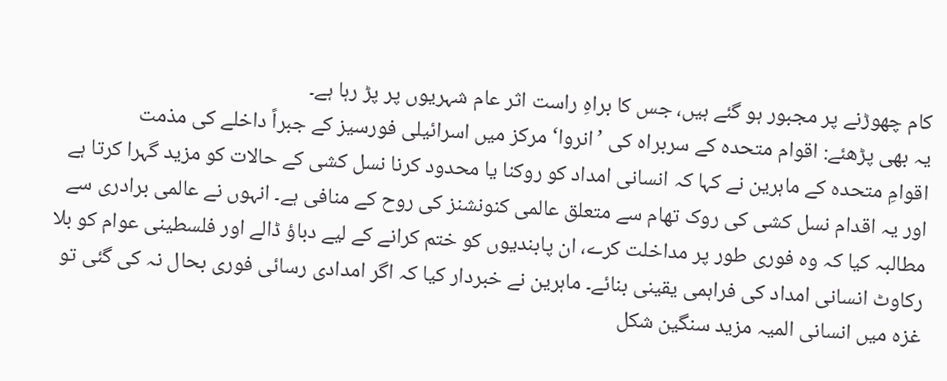کام چھوڑنے پر مجبور ہو گئے ہیں، جس کا براہِ راست اثر عام شہریوں پر پڑ رہا ہے۔
یہ بھی پڑھئے: اقوام متحدہ کے سربراہ کی ’انروا‘ مرکز میں اسرائیلی فورسیز کے جبراً داخلے کی مذمت
اقوامِ متحدہ کے ماہرین نے کہا کہ انسانی امداد کو روکنا یا محدود کرنا نسل کشی کے حالات کو مزید گہرا کرتا ہے اور یہ اقدام نسل کشی کی روک تھام سے متعلق عالمی کنونشنز کی روح کے منافی ہے۔ انہوں نے عالمی برادری سے مطالبہ کیا کہ وہ فوری طور پر مداخلت کرے، ان پابندیوں کو ختم کرانے کے لیے دباؤ ڈالے اور فلسطینی عوام کو بلا رکاوٹ انسانی امداد کی فراہمی یقینی بنائے۔ ماہرین نے خبردار کیا کہ اگر امدادی رسائی فوری بحال نہ کی گئی تو غزہ میں انسانی المیہ مزید سنگین شکل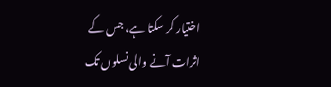اختیار کر سکتا ہے، جس کے اثرات آنے والی نسلوں تک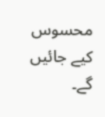محسوس کیے جائیں گے۔